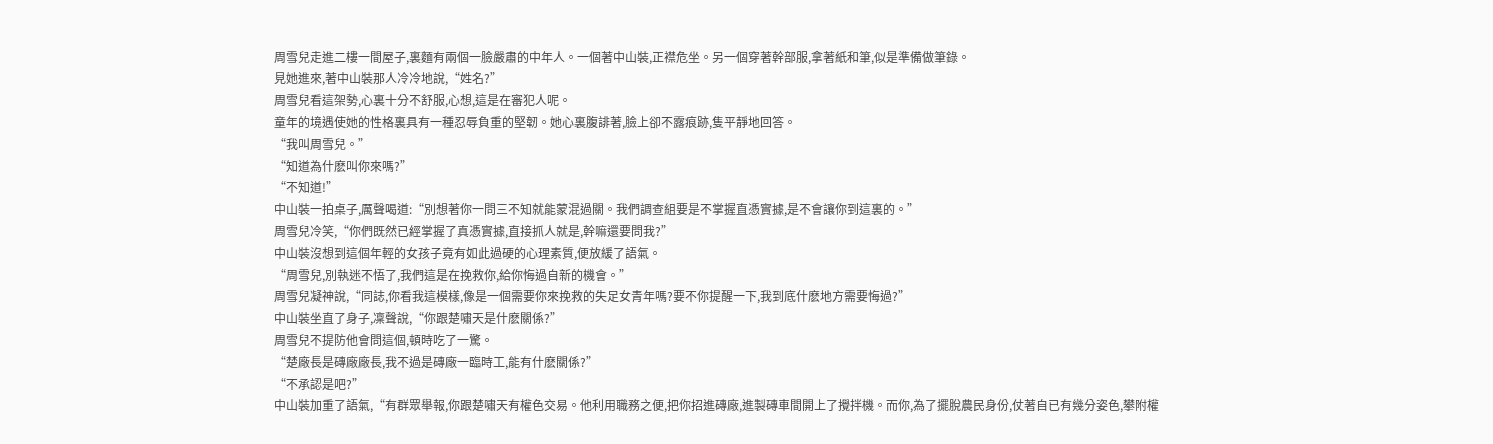周雪兒走進二樓一間屋子,裏麵有兩個一臉嚴肅的中年人。一個著中山裝,正襟危坐。另一個穿著幹部服,拿著紙和筆,似是準備做筆錄。
見她進來,著中山裝那人冷冷地說,“姓名?”
周雪兒看這架勢,心裏十分不舒服,心想,這是在審犯人呢。
童年的境遇使她的性格裏具有一種忍辱負重的堅韌。她心裏腹誹著,臉上卻不露痕跡,隻平靜地回答。
“我叫周雪兒。”
“知道為什麽叫你來嗎?”
“不知道!”
中山裝一拍桌子,厲聲喝道:“別想著你一問三不知就能蒙混過關。我們調查組要是不掌握直憑實據,是不會讓你到這裏的。”
周雪兒冷笑,“你們既然已經掌握了真憑實據,直接抓人就是,幹嘛還要問我?”
中山裝沒想到這個年輕的女孩子竟有如此過硬的心理素質,便放緩了語氣。
“周雪兒,別執迷不悟了,我們這是在挽救你,給你悔過自新的機會。”
周雪兒凝神說,“同誌,你看我這模樣,像是一個需要你來挽救的失足女青年嗎?要不你提醒一下,我到底什麽地方需要悔過?”
中山裝坐直了身子,凜聲說,“你跟楚嘯天是什麽關係?”
周雪兒不提防他會問這個,頓時吃了一驚。
“楚廠長是磚廠廠長,我不過是磚廠一臨時工,能有什麽關係?”
“不承認是吧?”
中山裝加重了語氣,“有群眾舉報,你跟楚嘯天有權色交易。他利用職務之便,把你招進磚廠,進製磚車間開上了攪拌機。而你,為了擺脫農民身份,仗著自已有幾分姿色,攀附權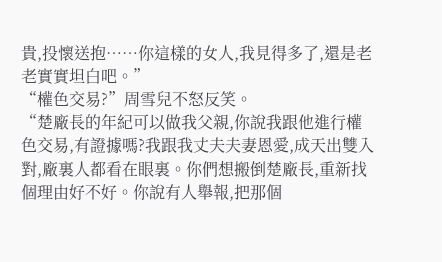貴,投懷送抱……你這樣的女人,我見得多了,還是老老實實坦白吧。”
“權色交易?”周雪兒不怒反笑。
“楚廠長的年紀可以做我父親,你說我跟他進行權色交易,有證據嗎?我跟我丈夫夫妻恩愛,成天出雙入對,廠裏人都看在眼裏。你們想搬倒楚廠長,重新找個理由好不好。你說有人舉報,把那個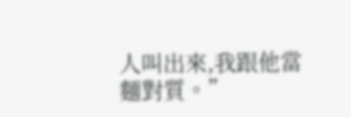人叫出來,我跟他當麵對質。”